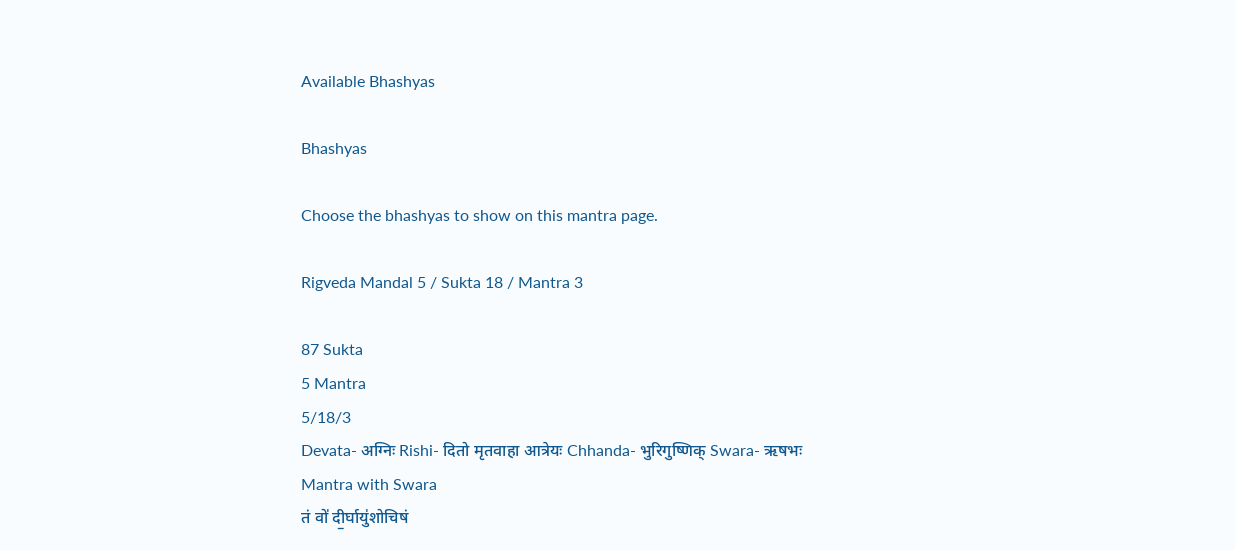Available Bhashyas

Bhashyas

Choose the bhashyas to show on this mantra page.

Rigveda Mandal 5 / Sukta 18 / Mantra 3

87 Sukta
5 Mantra
5/18/3
Devata- अग्निः Rishi- दितो मृतवाहा आत्रेयः Chhanda- भुरिगुष्णिक् Swara- ऋषभः
Mantra with Swara
तं वो॑ दी॒र्घायु॑शोचिषं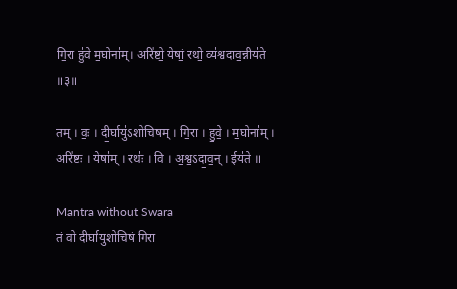गि॒रा हु॑वे म॒घोना॑म्। अरि॑ष्टो॒ येषां॒ रथो॒ व्य॑श्वदाव॒न्नीय॑ते ॥३॥

तम् । वः॒ । दी॒र्घायु॑ऽशोचिषम् । गि॒रा । हु॒वे॒ । म॒घोना॑म् । अरि॑ष्टः । येषा॑म् । रथः॑ । वि । अ॒श्व॒ऽदा॒व॒न् । ईय॑ते ॥

Mantra without Swara
तं वो दीर्घायुशोचिषं गिरा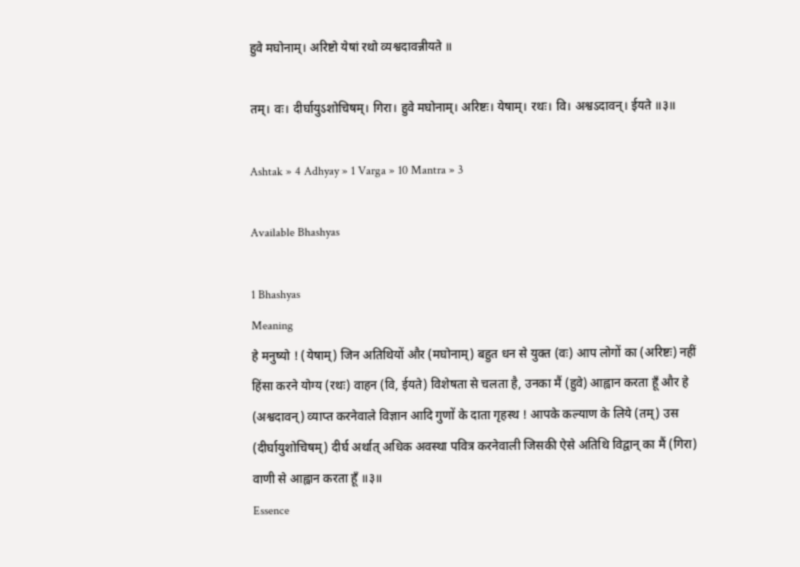हुवे मघोनाम्। अरिष्टो येषां रथो व्यश्वदावन्नीयते ॥

तम्। वः। दीर्घायुऽशोचिषम्। गिरा। हुवे मघोनाम्। अरिष्टः। येषाम्। रथः। वि। अश्वऽदावन्। ईयते ॥३॥

Ashtak » 4 Adhyay » 1 Varga » 10 Mantra » 3

Available Bhashyas

1 Bhashyas
Meaning
हे मनुष्यो ! (येषाम्) जिन अतिथियों और (मघोनाम्) बहुत धन से युक्त (वः) आप लोगों का (अरिष्टः) नहीं हिंसा करने योग्य (रथः) वाहन (वि, ईयते) विशेषता से चलता है, उनका मैं (हुवे) आह्वान करता हूँ और हे (अश्वदावन्) व्याप्त करनेवाले विज्ञान आदि गुणों के दाता गृहस्थ ! आपके कल्याण के लिये (तम्) उस (दीर्घायुशोचिषम्) दीर्घ अर्थात् अधिक अवस्था पवित्र करनेवाली जिसकी ऐसे अतिथि विद्वान् का मैं (गिरा) वाणी से आह्वान करता हूँ ॥३॥
Essence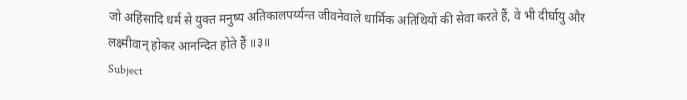जो अहिंसादि धर्म से युक्त मनुष्य अतिकालपर्य्यन्त जीवनेवाले धार्मिक अतिथियों की सेवा करते हैं, वे भी दीर्घायु और लक्ष्मीवान् होकर आनन्दित होते हैं ॥३॥
Subject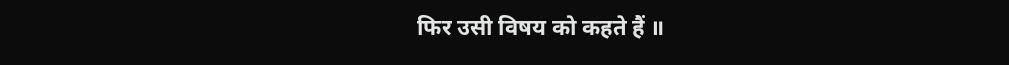फिर उसी विषय को कहते हैं ॥